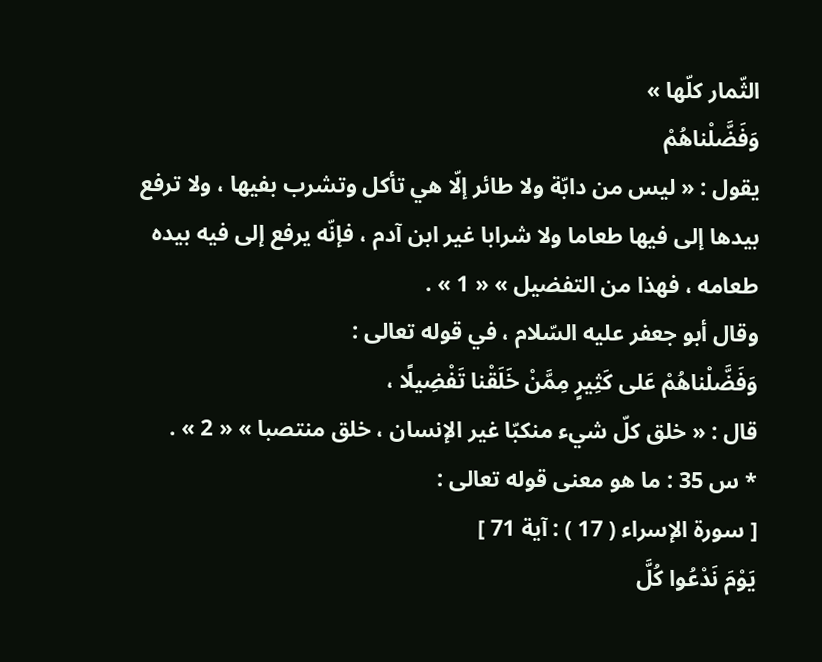الثّمار كلّها »
وَفَضَّلْناهُمْ
يقول : « ليس من دابّة ولا طائر إلّا هي تأكل وتشرب بفيها ، ولا ترفع بيدها إلى فيها طعاما ولا شرابا غير ابن آدم ، فإنّه يرفع إلى فيه بيده طعامه ، فهذا من التفضيل » « 1 » .
وقال أبو جعفر عليه السّلام ، في قوله تعالى :
وَفَضَّلْناهُمْ عَلى كَثِيرٍ مِمَّنْ خَلَقْنا تَفْضِيلًا ،
قال : « خلق كلّ شيء منكبّا غير الإنسان ، خلق منتصبا » « 2 » .
* س 35 : ما هو معنى قوله تعالى :
[ سورة الإسراء ( 17 ) : آية 71 ]
يَوْمَ نَدْعُوا كُلَّ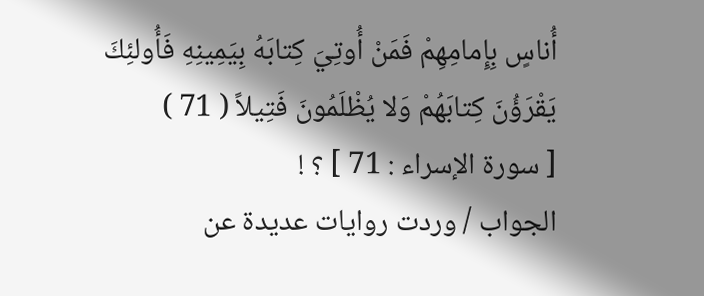أُناسٍ بِإِمامِهِمْ فَمَنْ أُوتِيَ كِتابَهُ بِيَمِينِهِ فَأُولئِكَ يَقْرَؤُنَ كِتابَهُمْ وَلا يُظْلَمُونَ فَتِيلاً ( 71 )
[ سورة الإسراء : 71 ] ؟ !
الجواب / وردت روايات عديدة عن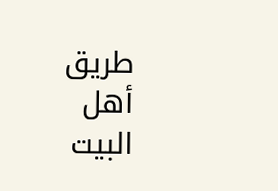طريق أهل البيت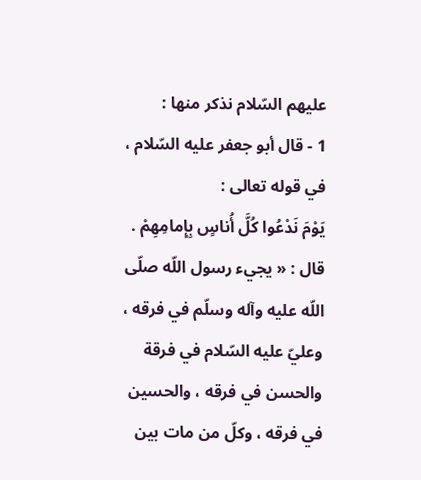عليهم السّلام نذكر منها :
1 - قال أبو جعفر عليه السّلام ، في قوله تعالى :
يَوْمَ نَدْعُوا كُلَّ أُناسٍ بِإِمامِهِمْ .
قال : « يجيء رسول اللّه صلّى اللّه عليه وآله وسلّم في فرقه ، وعليّ عليه السّلام في فرقة والحسن في فرقه ، والحسين في فرقه ، وكلّ من مات بين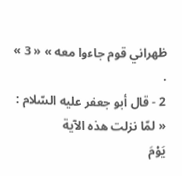ظهراني قوم جاءوا معه » « 3 » .
2 - قال أبو جعفر عليه السّلام : « لمّا نزلت هذه الآية
يَوْمَ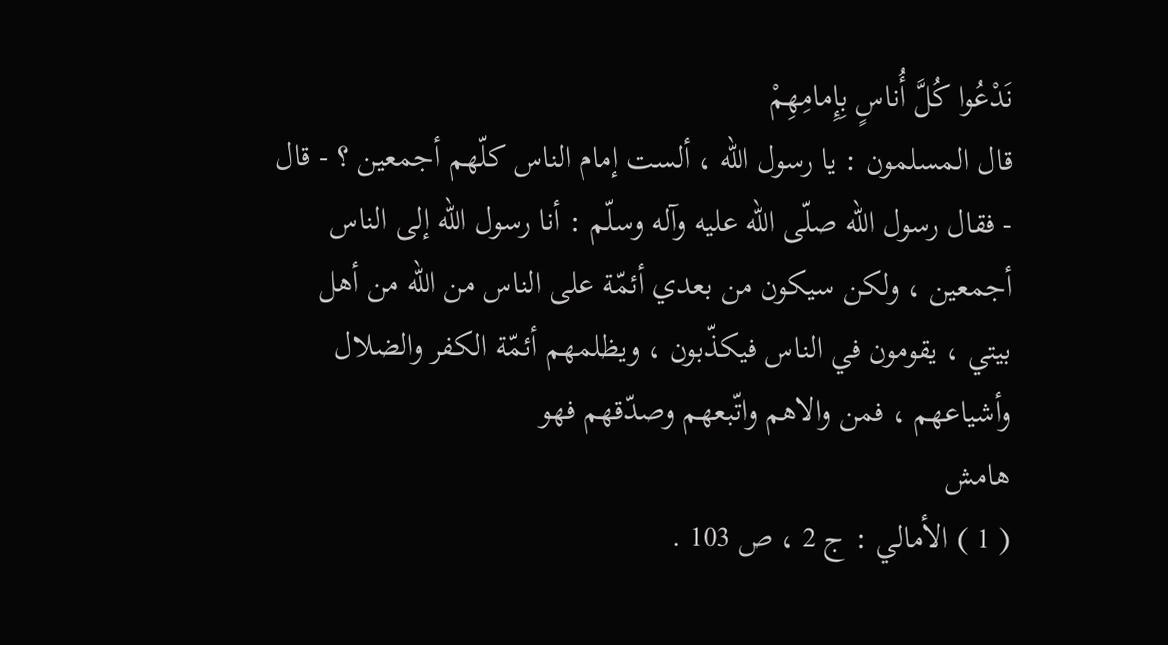نَدْعُوا كُلَّ أُناسٍ بِإِمامِهِمْ
قال المسلمون : يا رسول اللّه ، ألست إمام الناس كلّهم أجمعين ؟ - قال - فقال رسول اللّه صلّى اللّه عليه وآله وسلّم : أنا رسول اللّه إلى الناس أجمعين ، ولكن سيكون من بعدي أئمّة على الناس من اللّه من أهل بيتي ، يقومون في الناس فيكذّبون ، ويظلمهم أئمّة الكفر والضلال وأشياعهم ، فمن والاهم واتّبعهم وصدّقهم فهو
هامش
( 1 ) الأمالي : ج 2 ، ص 103 .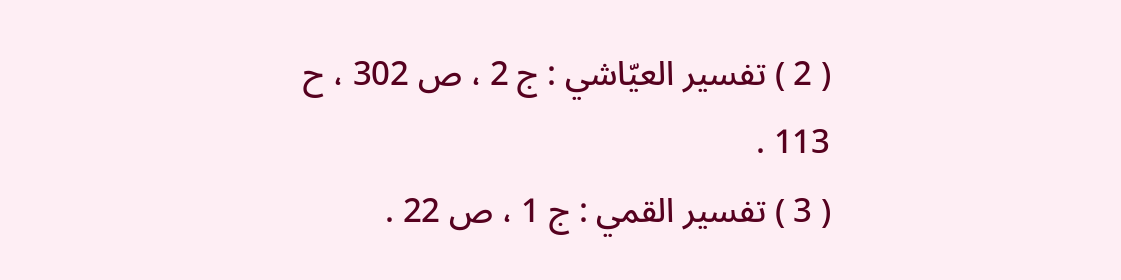( 2 ) تفسير العيّاشي : ج 2 ، ص 302 ، ح 113 .
( 3 ) تفسير القمي : ج 1 ، ص 22 .